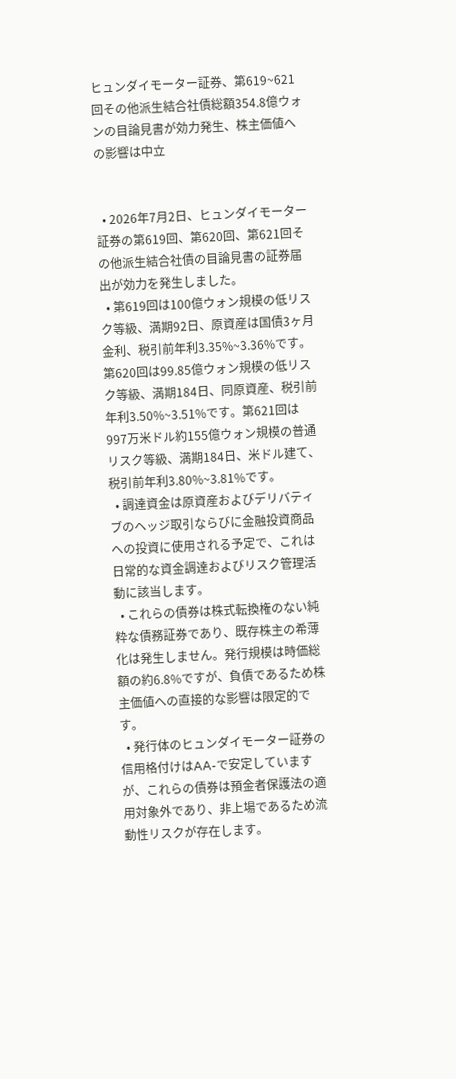ヒュンダイモーター証券、第619~621回その他派生結合社債総額354.8億ウォンの目論見書が効力発生、株主価値への影響は中立


  • 2026年7月2日、ヒュンダイモーター証券の第619回、第620回、第621回その他派生結合社債の目論見書の証券届出が効力を発生しました。
  • 第619回は100億ウォン規模の低リスク等級、満期92日、原資産は国債3ヶ月金利、税引前年利3.35%~3.36%です。第620回は99.85億ウォン規模の低リスク等級、満期184日、同原資産、税引前年利3.50%~3.51%です。第621回は997万米ドル約155億ウォン規模の普通リスク等級、満期184日、米ドル建て、税引前年利3.80%~3.81%です。
  • 調達資金は原資産およびデリバティブのヘッジ取引ならびに金融投資商品への投資に使用される予定で、これは日常的な資金調達およびリスク管理活動に該当します。
  • これらの債券は株式転換権のない純粋な債務証券であり、既存株主の希薄化は発生しません。発行規模は時価総額の約6.8%ですが、負債であるため株主価値への直接的な影響は限定的です。
  • 発行体のヒュンダイモーター証券の信用格付けはAA-で安定していますが、これらの債券は預金者保護法の適用対象外であり、非上場であるため流動性リスクが存在します。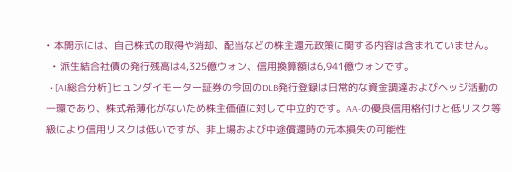• 本開示には、自己株式の取得や消却、配当などの株主還元政策に関する内容は含まれていません。
  • 派生結合社債の発行残高は4,325億ウォン、信用換算額は6,941億ウォンです。
  • [AI総合分析]ヒュンダイモーター証券の今回のDLB発行登録は日常的な資金調達およびヘッジ活動の一環であり、株式希薄化がないため株主価値に対して中立的です。AA-の優良信用格付けと低リスク等級により信用リスクは低いですが、非上場および中途償還時の元本損失の可能性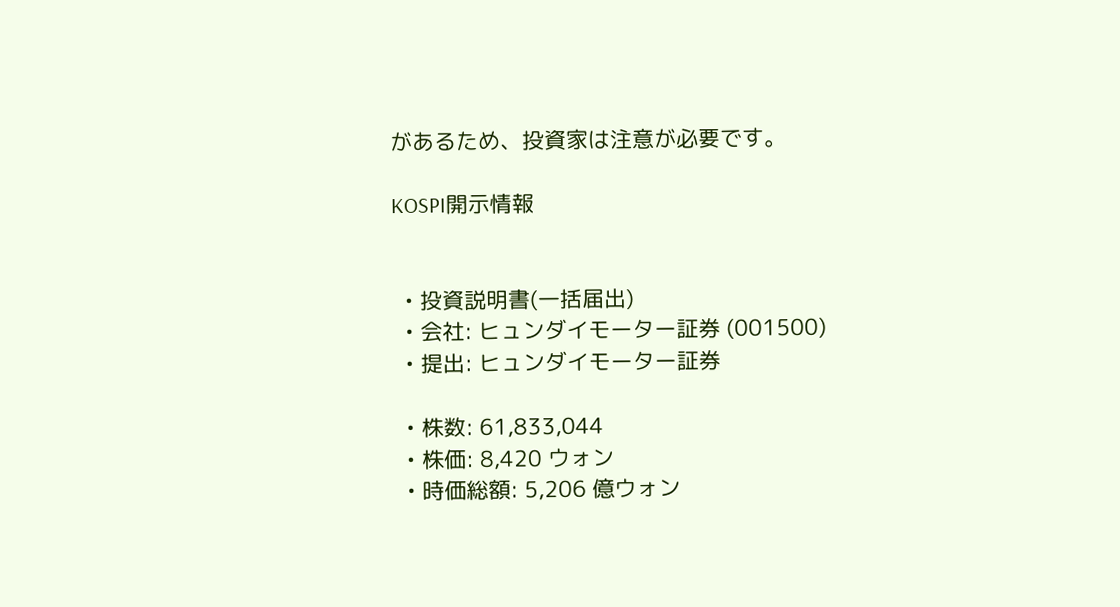があるため、投資家は注意が必要です。

KOSPI開示情報


  • 投資説明書(一括届出)
  • 会社: ヒュンダイモーター証券 (001500)
  • 提出: ヒュンダイモーター証券

  • 株数: 61,833,044
  • 株価: 8,420 ウォン
  • 時価総額: 5,206 億ウォン